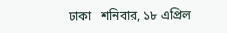ঢাকা   শনিবার, ১৮ এপ্রিল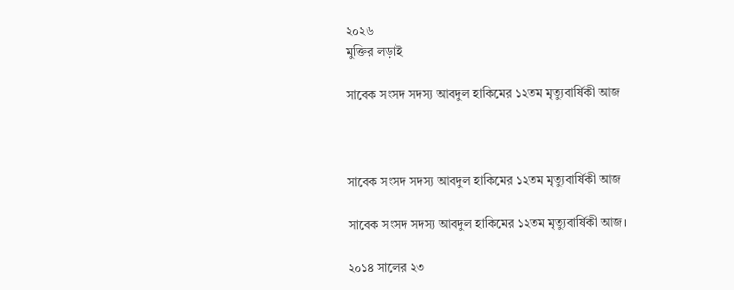২০২৬
মুক্তির লড়াই

সাবেক সংসদ সদস্য আবদুল হাকিমের ১২তম মৃত্যুবার্ষিকী আজ



সাবেক সংসদ সদস্য আবদুল হাকিমের ১২তম মৃত্যুবার্ষিকী আজ

সাবেক সংসদ সদস্য আবদুল হাকিমের ১২তম মৃত্যুবার্ষিকী আজ।

২০১৪ সালের ২৩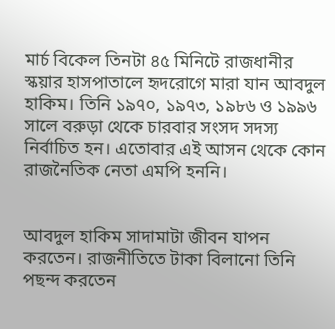মার্চ বিকেল তিনটা ৪৫ মিনিটে রাজধানীর স্কয়ার হাসপাতালে হৃদরোগে মারা যান আবদুল হাকিম। তিনি ১৯৭০, ১৯৭৩, ১৯৮৬ ও ১৯৯৬ সালে বরুড়া থেকে চারবার সংসদ সদস্য নির্বাচিত হন। এতোবার এই আসন থেকে কোন রাজনৈতিক নেতা এমপি হননি।


আবদুল হাকিম সাদামাটা জীবন যাপন করতেন। রাজনীতিতে টাকা বিলানো তিনি পছন্দ করতেন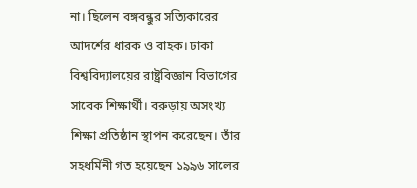না। ছিলেন বঙ্গবন্ধুর সত্যিকারের আদর্শের ধারক ও বাহক। ঢাকা বিশ্ববিদ্যালয়ের রাষ্ট্রবিজ্ঞান বিভাগের সাবেক শিক্ষার্থী। বরুড়ায় অসংখ্য শিক্ষা প্রতিষ্ঠান স্থাপন করেছেন। তাঁর সহধর্মিনী গত হয়েছেন ১৯৯৬ সালের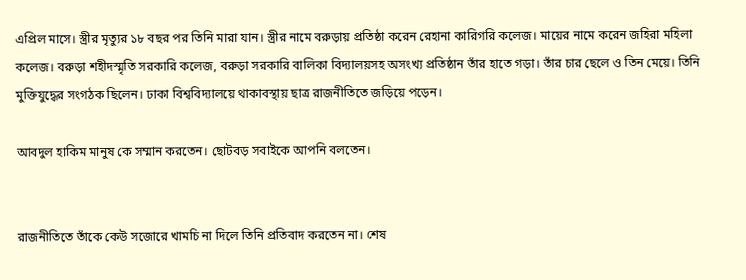এপ্রিল মাসে। স্ত্রীর মৃত্যুর ১৮ বছর পর তিনি মারা যান। স্ত্রীর নামে বরুড়ায় প্রতিষ্ঠা করেন রেহানা কারিগরি কলেজ। মায়ের নামে করেন জহিরা মহিলা কলেজ। বরুড়া শহীদস্মৃতি সরকারি কলেজ, বরুড়া সরকারি বালিকা বিদ্যালয়সহ অসংখ্য প্রতিষ্ঠান তাঁর হাতে গড়া। তাঁর চার ছেলে ও তিন মেয়ে। তিনি মুক্তিযুদ্ধের সংগঠক ছিলেন। ঢাকা বিশ্ববিদ্যালয়ে থাকাবস্থায় ছাত্র রাজনীতিতে জড়িয়ে পড়েন।

আবদুল হাকিম মানুষ কে সম্মান করতেন। ছোটবড় সবাইকে আপনি বলতেন।


রাজনীতিতে তাঁকে কেউ সজোরে খামচি না দিলে তিনি প্রতিবাদ করতেন না। শেষ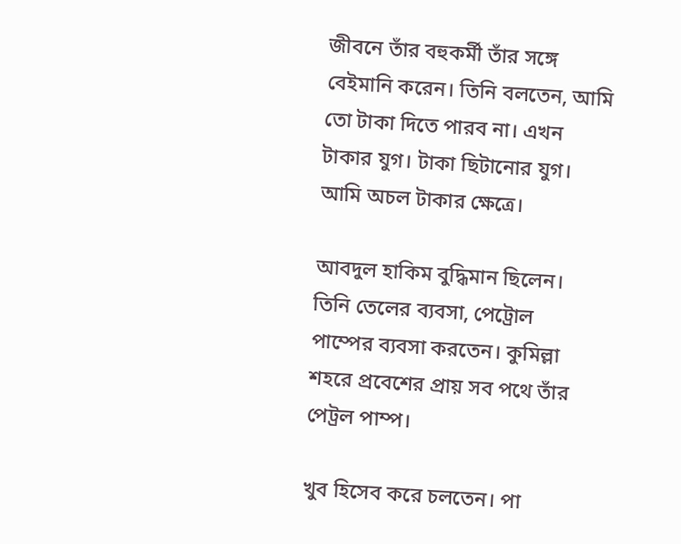জীবনে তাঁর বহুকর্মী তাঁর সঙ্গে বেইমানি করেন। তিনি বলতেন, আমি তো টাকা দিতে পারব না। এখন টাকার যুগ। টাকা ছিটানোর যুগ। আমি অচল টাকার ক্ষেত্রে।

আবদুল হাকিম বুদ্ধিমান ছিলেন। তিনি তেলের ব্যবসা, পেট্রোল পাম্পের ব্যবসা করতেন। কুমিল্লা শহরে প্রবেশের প্রায় সব পথে তাঁর পেট্রল পাম্প।

খুব হিসেব করে চলতেন। পা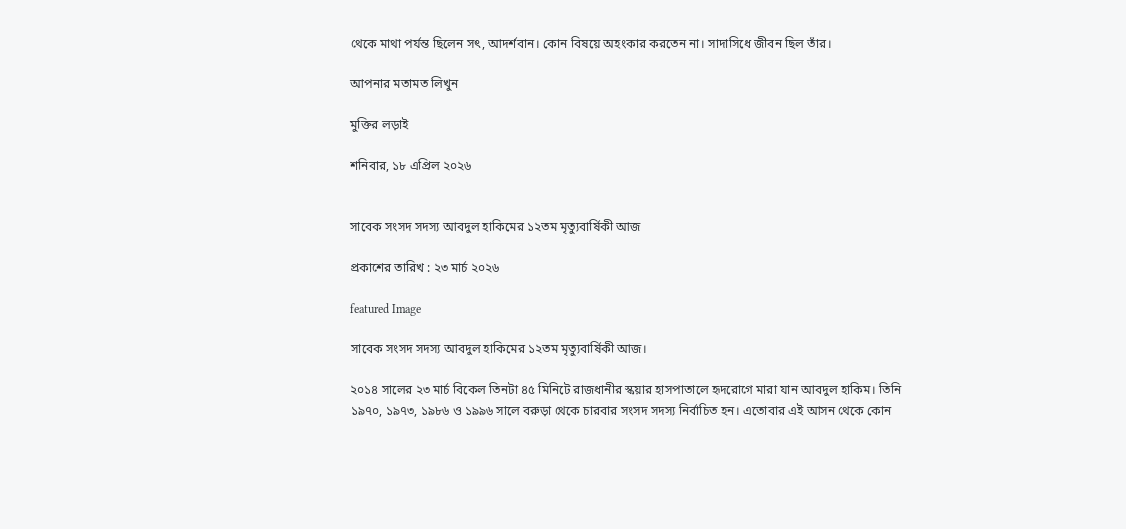থেকে মাথা পর্যন্ত ছিলেন সৎ, আদর্শবান। কোন বিষয়ে অহংকার করতেন না। সাদাসিধে জীবন ছিল তাঁর।

আপনার মতামত লিখুন

মুক্তির লড়াই

শনিবার, ১৮ এপ্রিল ২০২৬


সাবেক সংসদ সদস্য আবদুল হাকিমের ১২তম মৃত্যুবার্ষিকী আজ

প্রকাশের তারিখ : ২৩ মার্চ ২০২৬

featured Image

সাবেক সংসদ সদস্য আবদুল হাকিমের ১২তম মৃত্যুবার্ষিকী আজ।

২০১৪ সালের ২৩ মার্চ বিকেল তিনটা ৪৫ মিনিটে রাজধানীর স্কয়ার হাসপাতালে হৃদরোগে মারা যান আবদুল হাকিম। তিনি ১৯৭০, ১৯৭৩, ১৯৮৬ ও ১৯৯৬ সালে বরুড়া থেকে চারবার সংসদ সদস্য নির্বাচিত হন। এতোবার এই আসন থেকে কোন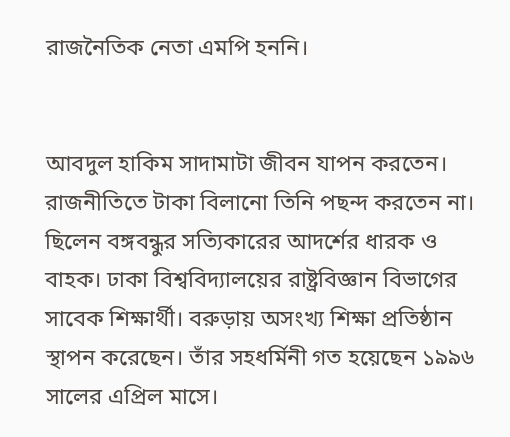রাজনৈতিক নেতা এমপি হননি।


আবদুল হাকিম সাদামাটা জীবন যাপন করতেন। রাজনীতিতে টাকা বিলানো তিনি পছন্দ করতেন না। ছিলেন বঙ্গবন্ধুর সত্যিকারের আদর্শের ধারক ও বাহক। ঢাকা বিশ্ববিদ্যালয়ের রাষ্ট্রবিজ্ঞান বিভাগের সাবেক শিক্ষার্থী। বরুড়ায় অসংখ্য শিক্ষা প্রতিষ্ঠান স্থাপন করেছেন। তাঁর সহধর্মিনী গত হয়েছেন ১৯৯৬ সালের এপ্রিল মাসে।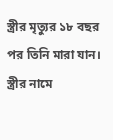স্ত্রীর মৃত্যুর ১৮ বছর পর তিনি মারা যান। স্ত্রীর নামে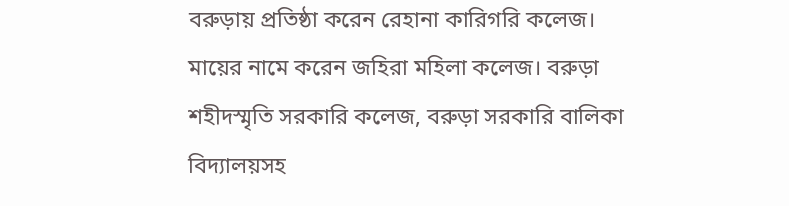বরুড়ায় প্রতিষ্ঠা করেন রেহানা কারিগরি কলেজ। মায়ের নামে করেন জহিরা মহিলা কলেজ। বরুড়া শহীদস্মৃতি সরকারি কলেজ, বরুড়া সরকারি বালিকা বিদ্যালয়সহ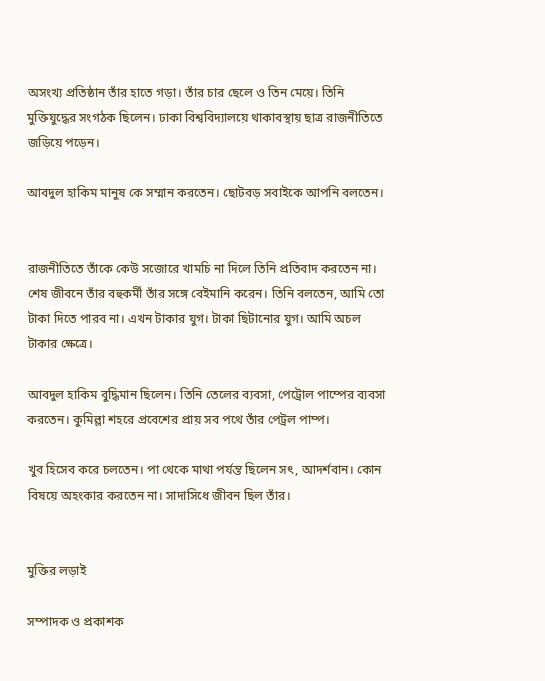অসংখ্য প্রতিষ্ঠান তাঁর হাতে গড়া। তাঁর চার ছেলে ও তিন মেয়ে। তিনি মুক্তিযুদ্ধের সংগঠক ছিলেন। ঢাকা বিশ্ববিদ্যালয়ে থাকাবস্থায় ছাত্র রাজনীতিতে জড়িয়ে পড়েন।

আবদুল হাকিম মানুষ কে সম্মান করতেন। ছোটবড় সবাইকে আপনি বলতেন।


রাজনীতিতে তাঁকে কেউ সজোরে খামচি না দিলে তিনি প্রতিবাদ করতেন না। শেষ জীবনে তাঁর বহুকর্মী তাঁর সঙ্গে বেইমানি করেন। তিনি বলতেন, আমি তো টাকা দিতে পারব না। এখন টাকার যুগ। টাকা ছিটানোর যুগ। আমি অচল টাকার ক্ষেত্রে।

আবদুল হাকিম বুদ্ধিমান ছিলেন। তিনি তেলের ব্যবসা, পেট্রোল পাম্পের ব্যবসা করতেন। কুমিল্লা শহরে প্রবেশের প্রায় সব পথে তাঁর পেট্রল পাম্প।

খুব হিসেব করে চলতেন। পা থেকে মাথা পর্যন্ত ছিলেন সৎ, আদর্শবান। কোন বিষয়ে অহংকার করতেন না। সাদাসিধে জীবন ছিল তাঁর।


মুক্তির লড়াই

সম্পাদক ও প্রকাশক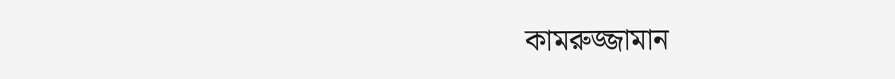কামরুজ্জামান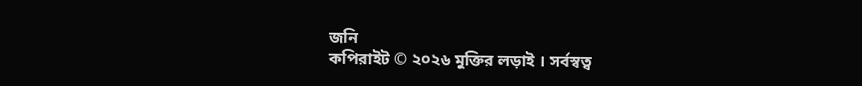জনি
কপিরাইট © ২০২৬ মুক্তির লড়াই । সর্বস্বত্ব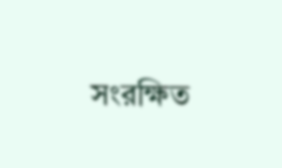সংরক্ষিত